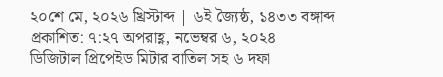২০শে মে, ২০২৬ খ্রিস্টাব্দ | ৬ই জ্যৈষ্ঠ, ১৪৩৩ বঙ্গাব্দ
প্রকাশিত: ৭:২৭ অপরাহ্ণ, নভেম্বর ৬, ২০২৪
ডিজিটাল প্রিপেইড মিটার বাতিল সহ ৬ দফা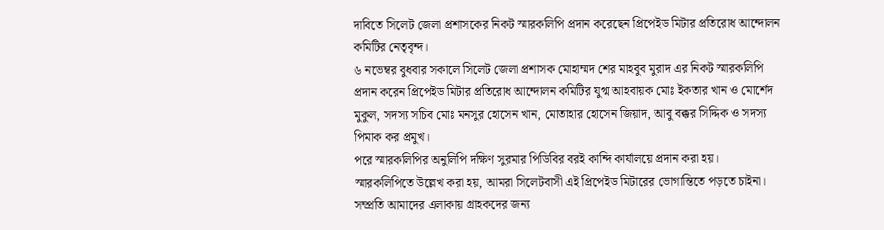দাবিতে সিলেট জেলা প্রশাসকের নিকট স্মারকলিপি প্রদান করেছেন প্রিপেইড মিটার প্রতিরোধ আন্দোলন কমিটির নেতৃবৃন্দ।
৬ নভেম্বর বুধবার সকালে সিলেট জেলা প্রশাসক মোহাম্মদ শের মাহবুব মুরাদ এর নিকট স্মারকলিপি প্রদান করেন প্রিপেইড মিটার প্রতিরোধ আন্দোলন কমিটির যুগ্ম আহবায়ক মোঃ ইকতার খান ও মোর্শেদ মুকুল, সদস্য সচিব মোঃ মনসুর হোসেন খান, মোতাহার হোসেন জিয়াদ, আবু বক্কর সিদ্দিক ও সদস্য পিমাক কর প্রমুখ।
পরে স্মারকলিপির অনুলিপি দক্ষিণ সুরমার পিডিবির বরই কান্দি কার্যালয়ে প্রদান করা হয়।
স্মারকলিপিতে উল্লেখ করা হয়, আমরা সিলেটবাসী এই প্রিপেইড মিটারের ভোগান্তিতে পড়তে চাইনা। সম্প্রতি আমাদের এলাকায় গ্রাহকদের জন্য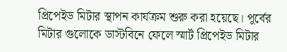প্রিপেইড মিটার স্থাপন কার্যক্রম শুরু করা হয়েছে। পূর্বের মিটার গুলোকে ডাস্টবিনে ফেলে স্মার্ট প্রিপেইড মিটার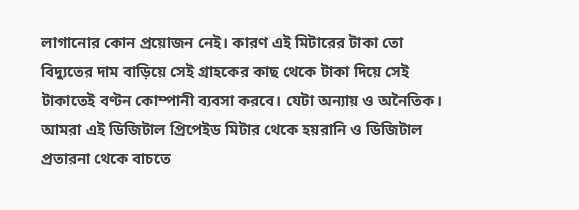লাগানোর কোন প্রয়োজন নেই। কারণ এই মিটারের টাকা তো বিদ্যুতের দাম বাড়িয়ে সেই গ্রাহকের কাছ থেকে টাকা দিয়ে সেই টাকাতেই বণ্টন কোম্পানী ব্যবসা করবে। যেটা অন্যায় ও অনৈতিক। আমরা এই ডিজিটাল প্রিপেইড মিটার থেকে হয়রানি ও ডিজিটাল প্রতারনা থেকে বাচতে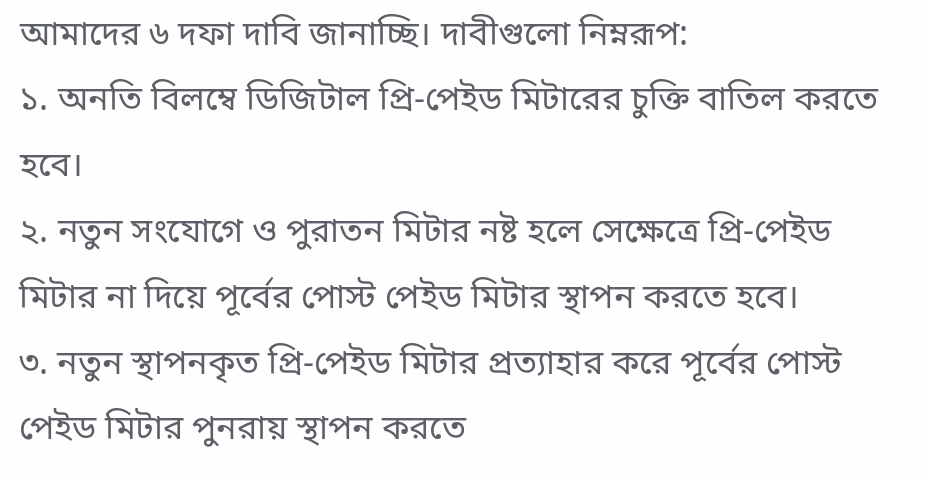আমাদের ৬ দফা দাবি জানাচ্ছি। দাবীগুলো নিম্নরূপ:
১. অনতি বিলম্বে ডিজিটাল প্রি-পেইড মিটারের চুক্তি বাতিল করতে হবে।
২. নতুন সংযোগে ও পুরাতন মিটার নষ্ট হলে সেক্ষেত্রে প্রি-পেইড মিটার না দিয়ে পূর্বের পোস্ট পেইড মিটার স্থাপন করতে হবে।
৩. নতুন স্থাপনকৃত প্রি-পেইড মিটার প্রত্যাহার করে পূর্বের পোস্ট পেইড মিটার পুনরায় স্থাপন করতে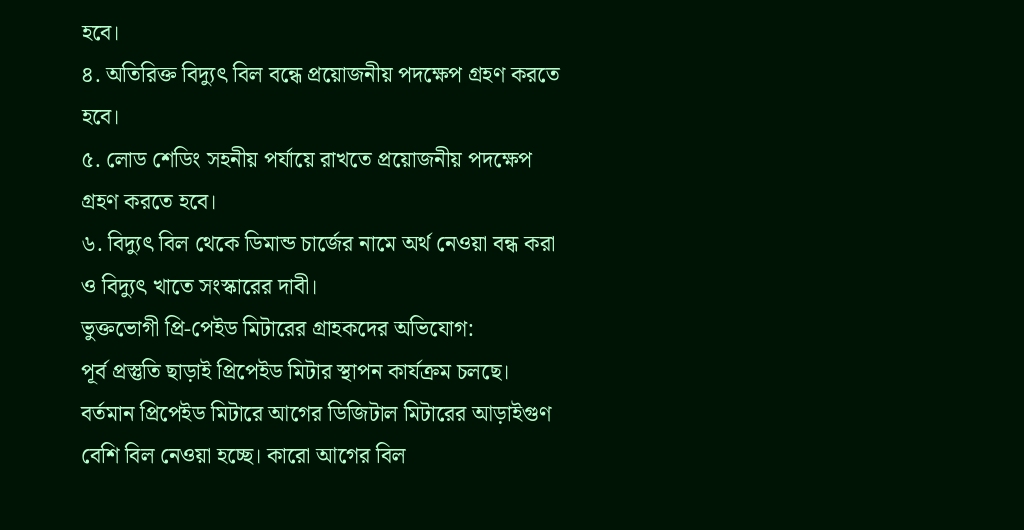হবে।
৪. অতিরিক্ত বিদ্যুৎ বিল বন্ধে প্রয়োজনীয় পদক্ষেপ গ্রহণ করতে হবে।
৫. লোড শেডিং সহনীয় পর্যায়ে রাখতে প্রয়োজনীয় পদক্ষেপ গ্রহণ করতে হবে।
৬. বিদ্যুৎ বিল থেকে ডিমান্ড চার্জের নামে অর্থ নেওয়া বন্ধ করা ও বিদ্যুৎ খাতে সংস্কারের দাবী।
ভুক্তভোগী প্রি-পেইড মিটারের গ্রাহকদের অভিযোগ:
পূর্ব প্রস্তুতি ছাড়াই প্রিপেইড মিটার স্থাপন কার্যক্রম চলছে। বর্তমান প্রিপেইড মিটারে আগের ডিজিটাল মিটারের আড়াইগুণ বেশি বিল নেওয়া হচ্ছে। কারো আগের বিল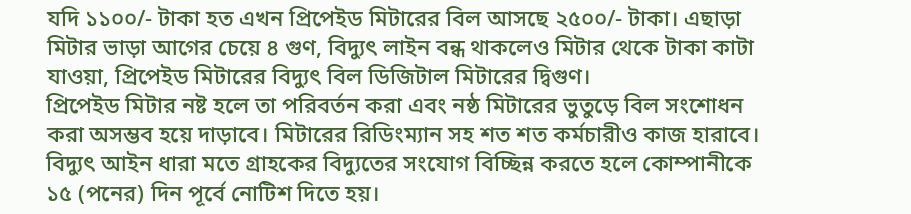যদি ১১০০/- টাকা হত এখন প্রিপেইড মিটারের বিল আসছে ২৫০০/- টাকা। এছাড়া মিটার ভাড়া আগের চেয়ে ৪ গুণ, বিদ্যুৎ লাইন বন্ধ থাকলেও মিটার থেকে টাকা কাটা যাওয়া, প্রিপেইড মিটারের বিদ্যুৎ বিল ডিজিটাল মিটারের দ্বিগুণ।
প্রিপেইড মিটার নষ্ট হলে তা পরিবর্তন করা এবং নষ্ঠ মিটারের ভুতুড়ে বিল সংশোধন করা অসম্ভব হয়ে দাড়াবে। মিটারের রিডিংম্যান সহ শত শত কর্মচারীও কাজ হারাবে। বিদ্যুৎ আইন ধারা মতে গ্রাহকের বিদ্যুতের সংযোগ বিচ্ছিন্ন করতে হলে কোম্পানীকে ১৫ (পনের) দিন পূর্বে নোটিশ দিতে হয়।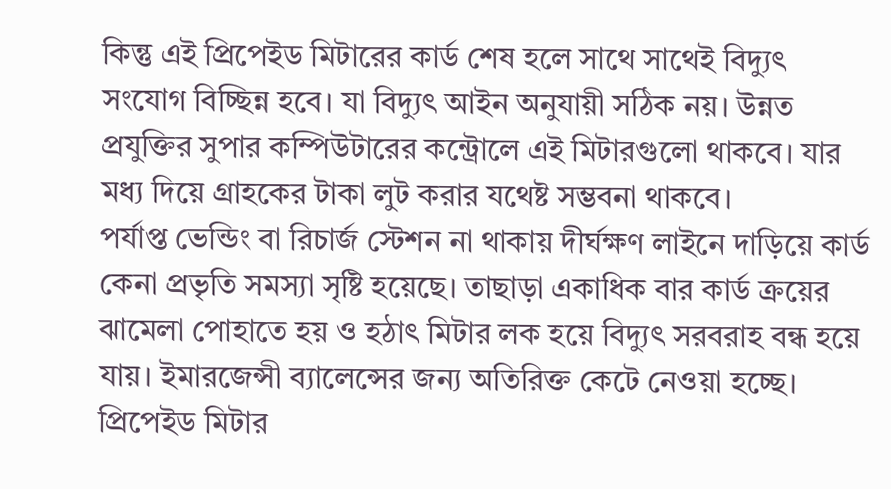কিন্তু এই প্রিপেইড মিটারের কার্ড শেষ হলে সাথে সাথেই বিদ্যুৎ সংযোগ বিচ্ছিন্ন হবে। যা বিদ্যুৎ আইন অনুযায়ী সঠিক নয়। উন্নত প্রযুক্তির সুপার কম্পিউটারের কন্ট্রোলে এই মিটারগুলো থাকবে। যার মধ্য দিয়ে গ্রাহকের টাকা লুট করার যথেষ্ট সম্ভবনা থাকবে।
পর্যাপ্ত ভেন্ডিং বা রিচার্জ স্টেশন না থাকায় দীর্ঘক্ষণ লাইনে দাড়িয়ে কার্ড কেনা প্রভৃতি সমস্যা সৃষ্টি হয়েছে। তাছাড়া একাধিক বার কার্ড ক্রয়ের ঝামেলা পোহাতে হয় ও হঠাৎ মিটার লক হয়ে বিদ্যুৎ সরবরাহ বন্ধ হয়ে যায়। ইমারজেন্সী ব্যালেন্সের জন্য অতিরিক্ত কেটে নেওয়া হচ্ছে। প্রিপেইড মিটার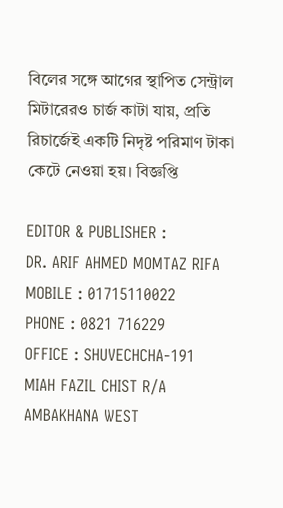বিলের সঙ্গে আগের স্থাপিত সেন্ট্রাল মিটারেরও চার্জ কাটা যায়, প্রতি রিচার্জেই একটি নিদৃষ্ট পরিমাণ টাকা কেটে নেওয়া হয়। বিজ্ঞপ্তি

EDITOR & PUBLISHER :
DR. ARIF AHMED MOMTAZ RIFA
MOBILE : 01715110022
PHONE : 0821 716229
OFFICE : SHUVECHCHA-191
MIAH FAZIL CHIST R/A
AMBAKHANA WEST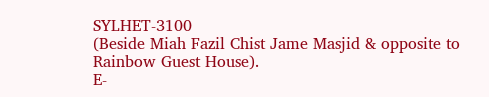SYLHET-3100
(Beside Miah Fazil Chist Jame Masjid & opposite to Rainbow Guest House).
E-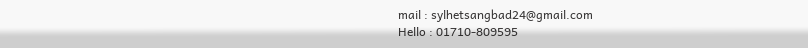mail : sylhetsangbad24@gmail.com
Hello : 01710-809595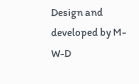Design and developed by M-W-D